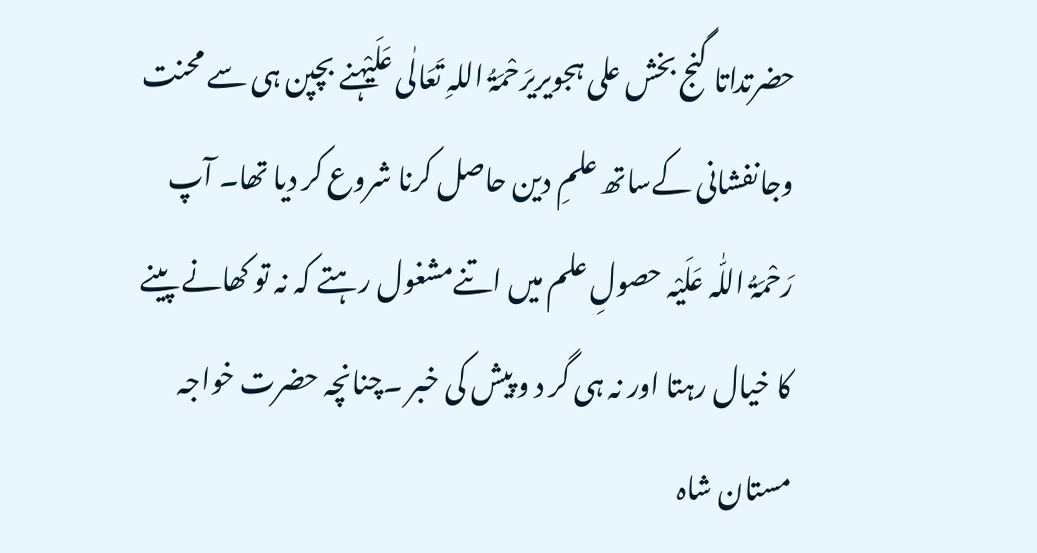حضرتداتا گنج بخش علی ہجویریرَحْمَۃُ اللہِ تَعَالٰی عَلَیْہنے بچپن ہی سے محنت وجانفشانی کےساتھ علمِ دین حاصل کرنا شروع کر دیا تھا۔ آپ رَحْمَۃُ اللّٰہ عَلَیْہ حصولِ علم میں اتنےمشغول رہتے کہ نہ تو کھانے پینے کا خیال رہتا اور نہ ہی گر د و پیش کی خبر ۔چنانچہ حضرت خواجہ مستان شاہ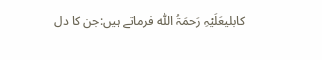کابلیعَلَیْہِ رَحمَۃُ اللّٰہ فرماتے ہیں:جن کا دل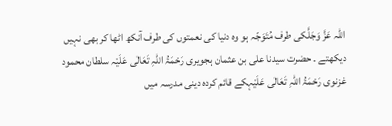اللہ عَزَّ وَجَلَّکی طرف مُتَوَجّہ ہو وہ دنیا کی نعمتوں کی طرف آنکھ اٹھا کر بھی نہیں دیکھتے ۔ حضرت سیدنا علی بن عثمان ہجویری رَحْمَۃُ اللہِ تَعَالٰی عَلَیْہ سلطان محمود غزنوی رَحْمَۃُ اللہِ تَعَالٰی عَلَیْہکے قائم کردہ دینی مدرسہ میں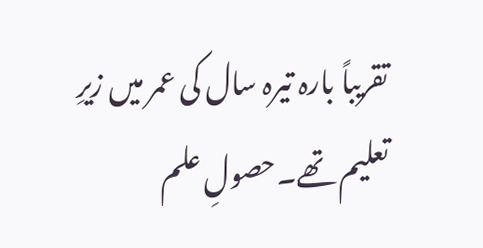تقریباً بارہ تیرہ سال کی عمر میں زیرِ تعلیم تھے۔حصولِ علم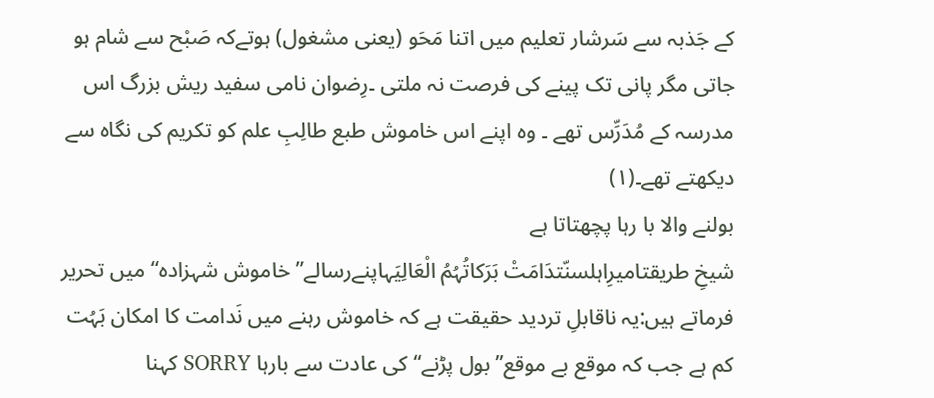کے جَذبہ سے سَرشار تعلیم میں اتنا مَحَو (یعنی مشغول) ہوتےکہ صَبْح سے شام ہو جاتی مگر پانی تک پینے کی فرصت نہ ملتی ۔رِضوان نامی سفید ریش بزرگ اس مدرسہ کے مُدَرِّس تھے ۔ وہ اپنے اس خاموش طبع طالِبِ علم کو تکریم کی نگاہ سے دیکھتے تھے۔(۱)
بولنے والا با رہا پچھتاتا ہے
شیخِ طریقتامیرِاہلسنّتدَامَتْ بَرَکاتُہُمُ الْعَالِیَہاپنےرسالے”خاموش شہزادہ“ میں تحریر فرماتے ہیں:یہ ناقابلِ تردید حقیقت ہے کہ خاموش رہنے میں نَدامت کا امکان بَہُت کم ہے جب کہ موقع بے موقع’’بول پڑنے‘‘کی عادت سے بارہا SORRY کہنا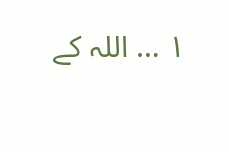۱ … اللہ کے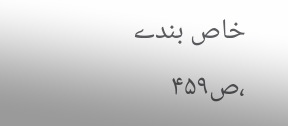خاص بندے ،ص۴۵۹